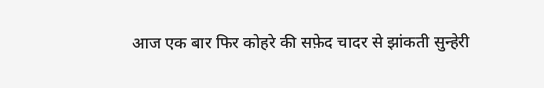आज एक बार फिर कोहरे की सफ़ेद चादर से झांकती सुन्हेरी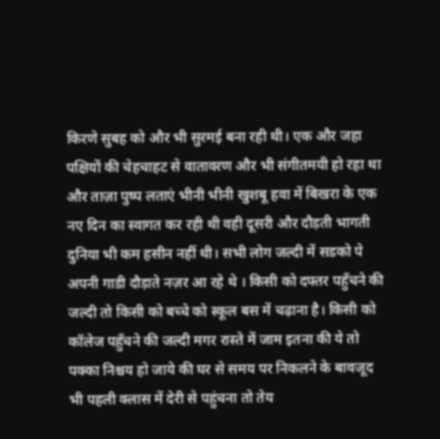किरणे सुबह को और भी सुरमई बना रही थी। एक और जहा पक्षियों की चेहचाहट से वातावरण और भी संगीतमयी हो रहा था और ताज़ा पुष्प लताएं भीनी भीनी खुशबू हवा में बिखरा के एक नए दिन का स्वागत कर रही थी वही दूसरी और दौड़ती भागती दुनिया भी कम हसीन नहीं थी। सभी लोग जल्दी में सडको पे अपनी गाडी दौड़ाते नज़र आ रहे थे । किसी को दफ्तर पहुँचने की जल्दी तो किसी को बच्चे को स्कूल बस में चढ़ाना है। किसी को कॉलेज पहुँचने की जल्दी मगर रास्ते में जाम इतना की ये तो पक्का निश्चय हो जाये की घर से समय पर निकलने के बावजूद भी पहली क्लास में देरी से पहुंचना तो तेय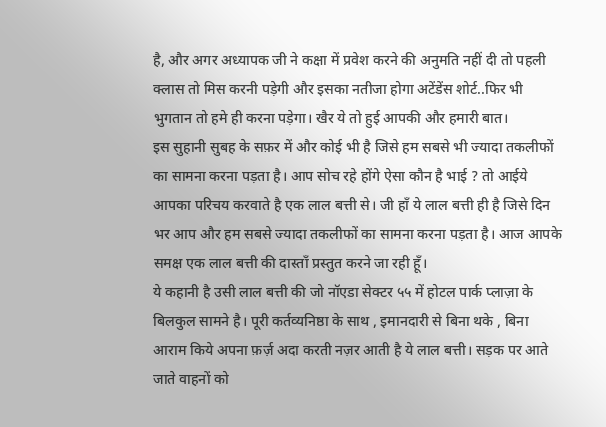है, और अगर अध्यापक जी ने कक्षा में प्रवेश करने की अनुमति नहीं दी तो पहली क्लास तो मिस करनी पड़ेगी और इसका नतीजा होगा अटेंडेंस शोर्ट..फिर भी भुगतान तो हमे ही करना पड़ेगा। खैर ये तो हुई आपकी और हमारी बात।
इस सुहानी सुबह के सफ़र में और कोई भी है जिसे हम सबसे भी ज्यादा तकलीफों का सामना करना पड़ता है। आप सोच रहे होंगे ऐसा कौन है भाई ? तो आईये आपका परिचय करवाते है एक लाल बत्ती से। जी हाँ ये लाल बत्ती ही है जिसे दिन भर आप और हम सबसे ज्यादा तकलीफों का सामना करना पड़ता है। आज आपके समक्ष एक लाल बत्ती की दास्ताँ प्रस्तुत करने जा रही हूँ।
ये कहानी है उसी लाल बत्ती की जो नॉएडा सेक्टर ५५ में होटल पार्क प्लाज़ा के बिलकुल सामने है। पूरी कर्तव्यनिष्ठा के साथ , इमानदारी से बिना थके , बिना आराम किये अपना फ़र्ज़ अदा करती नज़र आती है ये लाल बत्ती। सड़क पर आते जाते वाहनों को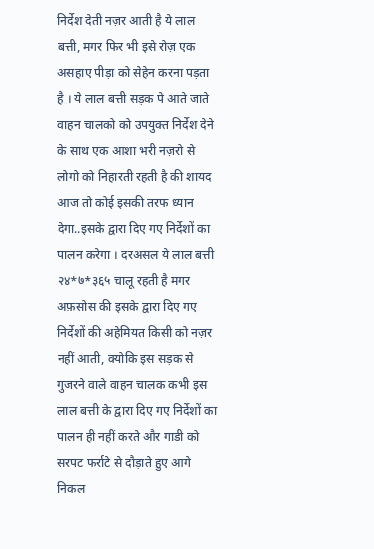निर्देश देती नज़र आती है ये लाल बत्ती, मगर फिर भी इसे रोज़ एक असहाए पीड़ा को सेहेन करना पड़ता है । ये लाल बत्ती सड़क पे आते जाते वाहन चालको को उपयुक्त निर्देश देने के साथ एक आशा भरी नज़रो से लोगो को निहारती रहती है की शायद आज तो कोई इसकी तरफ ध्यान देगा..इसके द्वारा दिए गए निर्देशों का पालन करेगा । दरअसल ये लाल बत्ती २४*७*३६५ चालू रहती है मगर अफ़सोस की इसके द्वारा दिए गए निर्देशों की अहेमियत किसी को नज़र नहीं आती, क्योकि इस सड़क से गुजरने वाले वाहन चालक कभी इस लाल बत्ती के द्वारा दिए गए निर्देशों का पालन ही नहीं करते और गाडी को सरपट फर्राटे से दौड़ाते हुए आगे निकल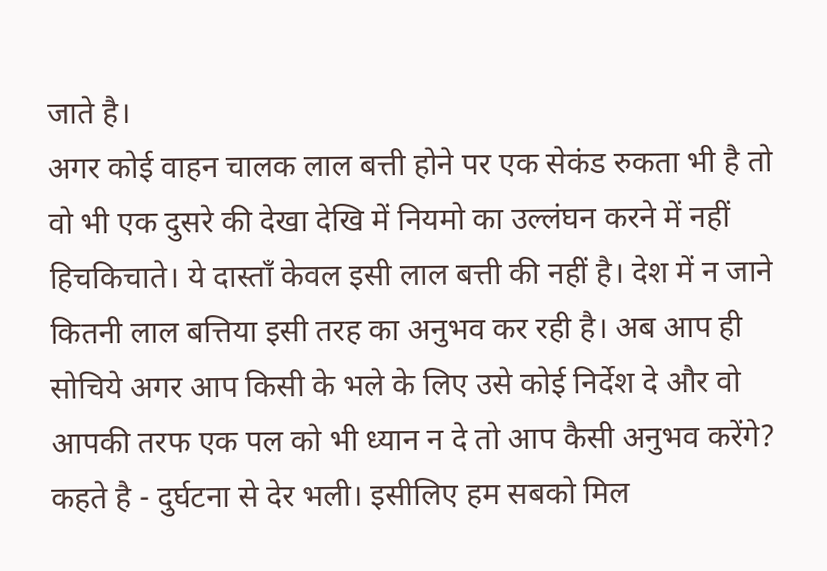जाते है।
अगर कोई वाहन चालक लाल बत्ती होने पर एक सेकंड रुकता भी है तो वो भी एक दुसरे की देखा देखि में नियमो का उल्लंघन करने में नहीं हिचकिचाते। ये दास्ताँ केवल इसी लाल बत्ती की नहीं है। देश में न जाने कितनी लाल बत्तिया इसी तरह का अनुभव कर रही है। अब आप ही सोचिये अगर आप किसी के भले के लिए उसे कोई निर्देश दे और वो आपकी तरफ एक पल को भी ध्यान न दे तो आप कैसी अनुभव करेंगे?
कहते है - दुर्घटना से देर भली। इसीलिए हम सबको मिल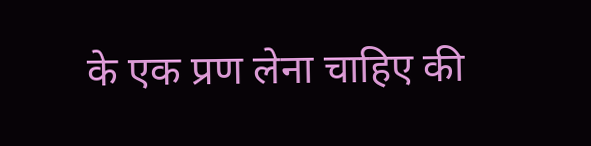के एक प्रण लेना चाहिए की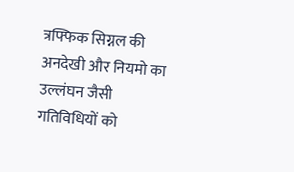त्रफ्फिक सिग्नल की अनदेखी और नियमो का उल्लंघन जैसी गतिविधियों को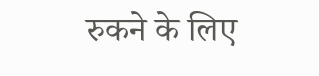रुकने के लिए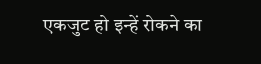एकजुट हो इन्हें रोकने का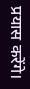प्रयास करेंगे।